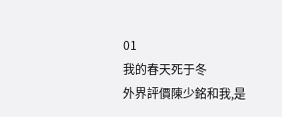01
我的春天死于冬
外界評價陳少銘和我,是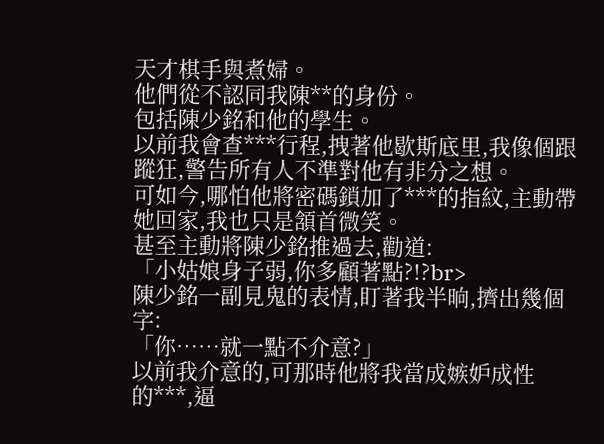天才棋手與煮婦。
他們從不認同我陳**的身份。
包括陳少銘和他的學生。
以前我會查***行程,拽著他歇斯底里,我像個跟蹤狂,警告所有人不準對他有非分之想。
可如今,哪怕他將密碼鎖加了***的指紋,主動帶她回家,我也只是頷首微笑。
甚至主動將陳少銘推過去,勸道:
「小姑娘身子弱,你多顧著點?!?br>
陳少銘一副見鬼的表情,盯著我半晌,擠出幾個字:
「你……就一點不介意?」
以前我介意的,可那時他將我當成嫉妒成性的***,逼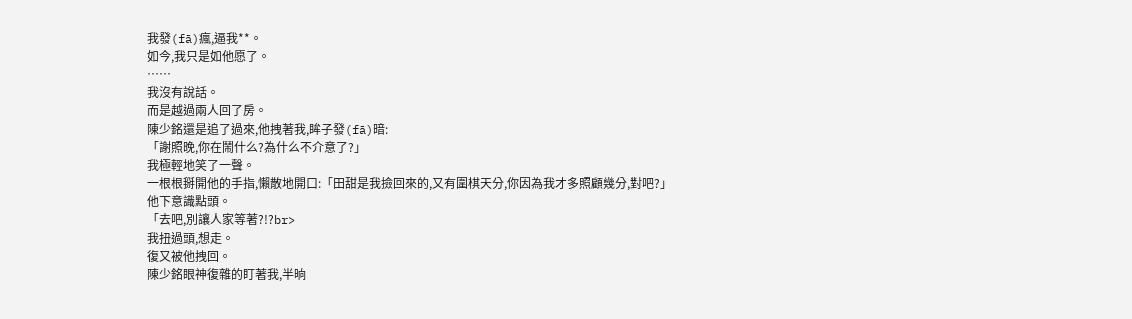我發(fā)瘋,逼我**。
如今,我只是如他愿了。
……
我沒有說話。
而是越過兩人回了房。
陳少銘還是追了過來,他拽著我,眸子發(fā)暗:
「謝照晚,你在鬧什么?為什么不介意了?」
我極輕地笑了一聲。
一根根掰開他的手指,懶散地開口:「田甜是我撿回來的,又有圍棋天分,你因為我才多照顧幾分,對吧?」
他下意識點頭。
「去吧,別讓人家等著?!?br>
我扭過頭,想走。
復又被他拽回。
陳少銘眼神復雜的盯著我,半晌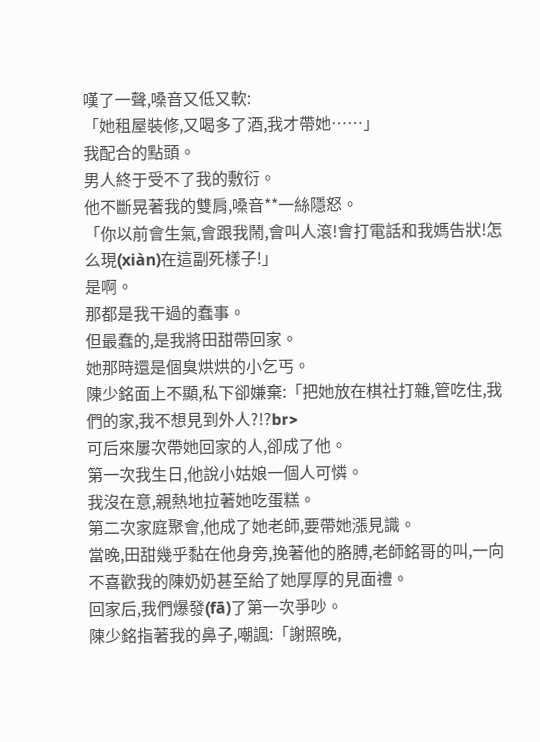嘆了一聲,嗓音又低又軟:
「她租屋裝修,又喝多了酒,我才帶她……」
我配合的點頭。
男人終于受不了我的敷衍。
他不斷晃著我的雙肩,嗓音**一絲隱怒。
「你以前會生氣,會跟我鬧,會叫人滾!會打電話和我媽告狀!怎么現(xiàn)在這副死樣子!」
是啊。
那都是我干過的蠢事。
但最蠢的,是我將田甜帶回家。
她那時還是個臭烘烘的小乞丐。
陳少銘面上不顯,私下卻嫌棄:「把她放在棋社打雜,管吃住,我們的家,我不想見到外人?!?br>
可后來屢次帶她回家的人,卻成了他。
第一次我生日,他說小姑娘一個人可憐。
我沒在意,親熱地拉著她吃蛋糕。
第二次家庭聚會,他成了她老師,要帶她漲見識。
當晚,田甜幾乎黏在他身旁,挽著他的胳膊,老師銘哥的叫,一向不喜歡我的陳奶奶甚至給了她厚厚的見面禮。
回家后,我們爆發(fā)了第一次爭吵。
陳少銘指著我的鼻子,嘲諷:「謝照晚,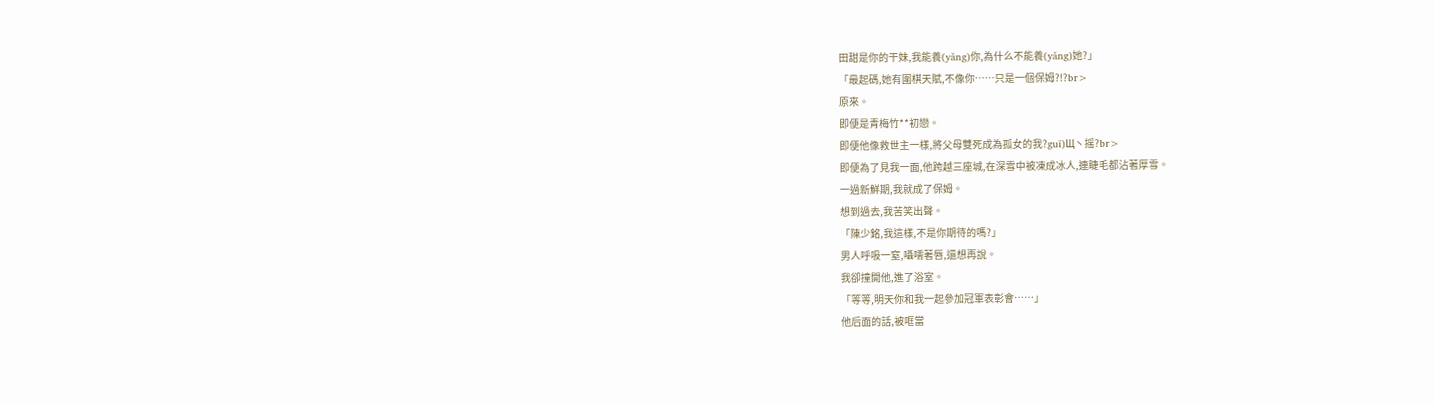田甜是你的干妹,我能養(yǎng)你,為什么不能養(yǎng)她?」
「最起碼,她有圍棋天賦,不像你……只是一個保姆?!?br>
原來。
即便是青梅竹**初戀。
即便他像救世主一樣,將父母雙死成為孤女的我?guī)Щ丶摇?br>
即便為了見我一面,他跨越三座城,在深雪中被凍成冰人,連睫毛都沾著厚雪。
一過新鮮期,我就成了保姆。
想到過去,我苦笑出聲。
「陳少銘,我這樣,不是你期待的嗎?」
男人呼吸一窒,囁嚅著唇,還想再說。
我卻撞開他,進了浴室。
「等等,明天你和我一起參加冠軍表彰會……」
他后面的話,被哐當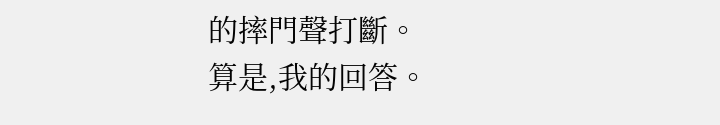的摔門聲打斷。
算是,我的回答。